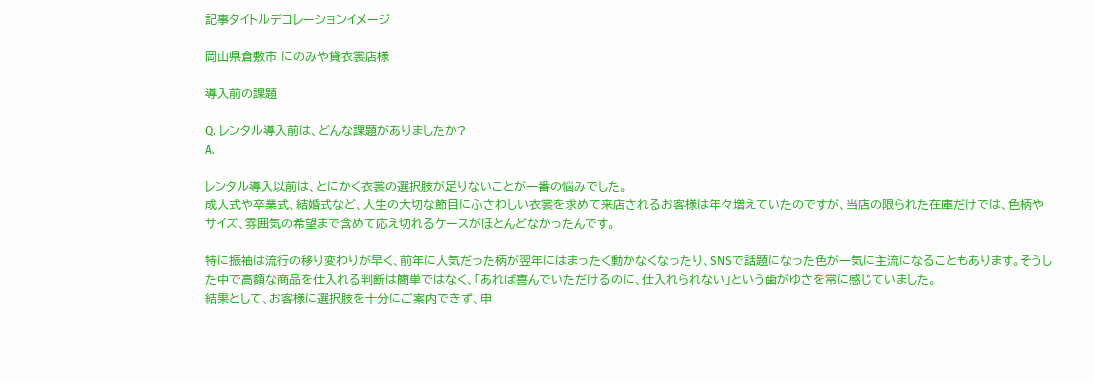記事タイトルデコレーションイメージ

岡山県倉敷市 にのみや貸衣裳店様

導入前の課題

Q. レンタル導入前は、どんな課題がありましたか?
A.

レンタル導入以前は、とにかく衣裳の選択肢が足りないことが一番の悩みでした。
成人式や卒業式、結婚式など、人生の大切な節目にふさわしい衣裳を求めて来店されるお客様は年々増えていたのですが、当店の限られた在庫だけでは、色柄やサイズ、雰囲気の希望まで含めて応え切れるケースがほとんどなかったんです。

特に振袖は流行の移り変わりが早く、前年に人気だった柄が翌年にはまったく動かなくなったり、SNSで話題になった色が一気に主流になることもあります。そうした中で高額な商品を仕入れる判断は簡単ではなく、「あれば喜んでいただけるのに、仕入れられない」という歯がゆさを常に感じていました。
結果として、お客様に選択肢を十分にご案内できず、申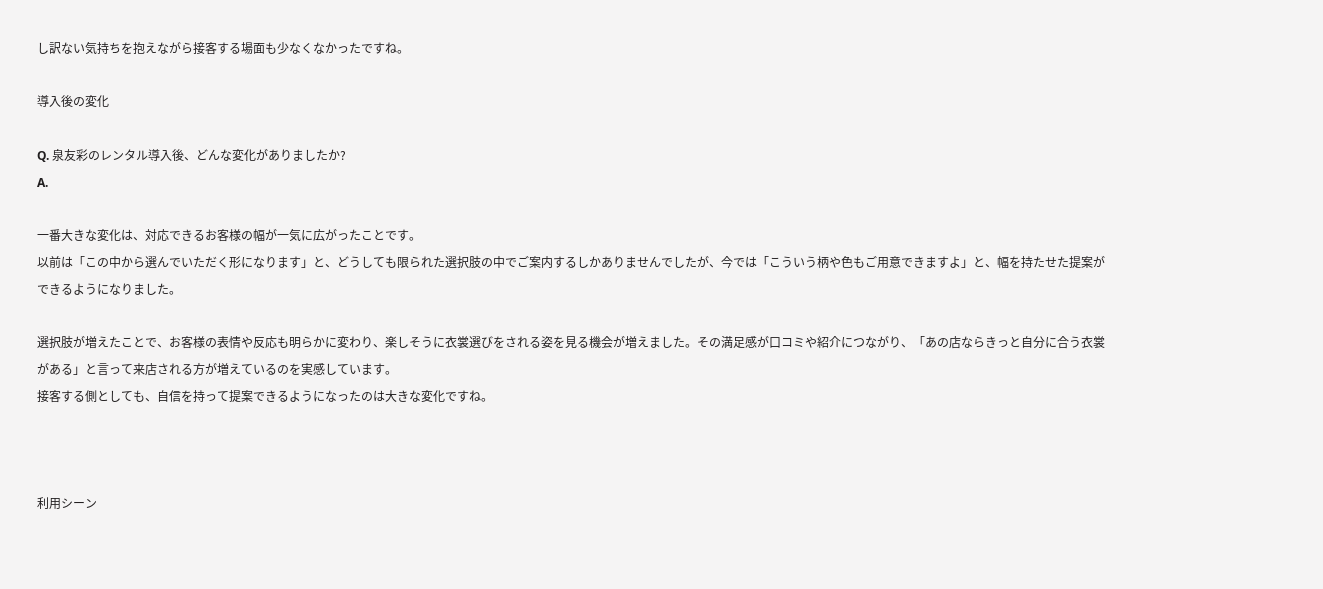し訳ない気持ちを抱えながら接客する場面も少なくなかったですね。

導入後の変化

Q. 泉友彩のレンタル導入後、どんな変化がありましたか?
A.

一番大きな変化は、対応できるお客様の幅が一気に広がったことです。
以前は「この中から選んでいただく形になります」と、どうしても限られた選択肢の中でご案内するしかありませんでしたが、今では「こういう柄や色もご用意できますよ」と、幅を持たせた提案ができるようになりました。

選択肢が増えたことで、お客様の表情や反応も明らかに変わり、楽しそうに衣裳選びをされる姿を見る機会が増えました。その満足感が口コミや紹介につながり、「あの店ならきっと自分に合う衣裳がある」と言って来店される方が増えているのを実感しています。
接客する側としても、自信を持って提案できるようになったのは大きな変化ですね。



利用シーン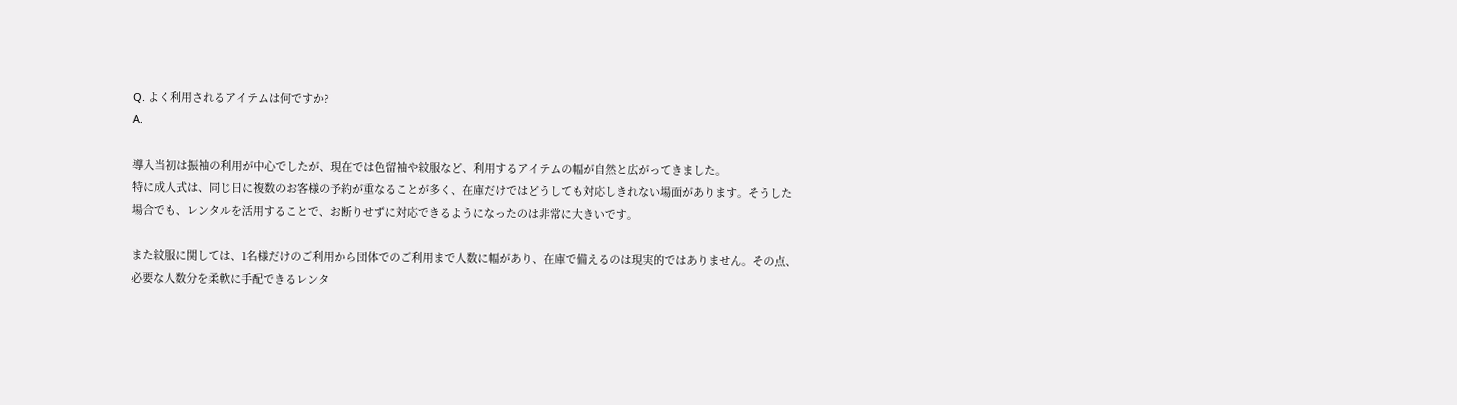Q. よく利用されるアイテムは何ですか?
A.

導入当初は振袖の利用が中心でしたが、現在では色留袖や紋服など、利用するアイテムの幅が自然と広がってきました。
特に成人式は、同じ日に複数のお客様の予約が重なることが多く、在庫だけではどうしても対応しきれない場面があります。そうした場合でも、レンタルを活用することで、お断りせずに対応できるようになったのは非常に大きいです。

また紋服に関しては、1名様だけのご利用から団体でのご利用まで人数に幅があり、在庫で備えるのは現実的ではありません。その点、必要な人数分を柔軟に手配できるレンタ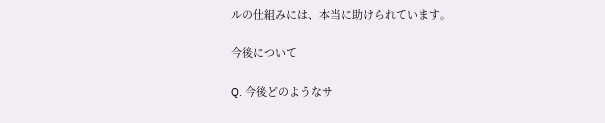ルの仕組みには、本当に助けられています。

今後について

Q. 今後どのようなサ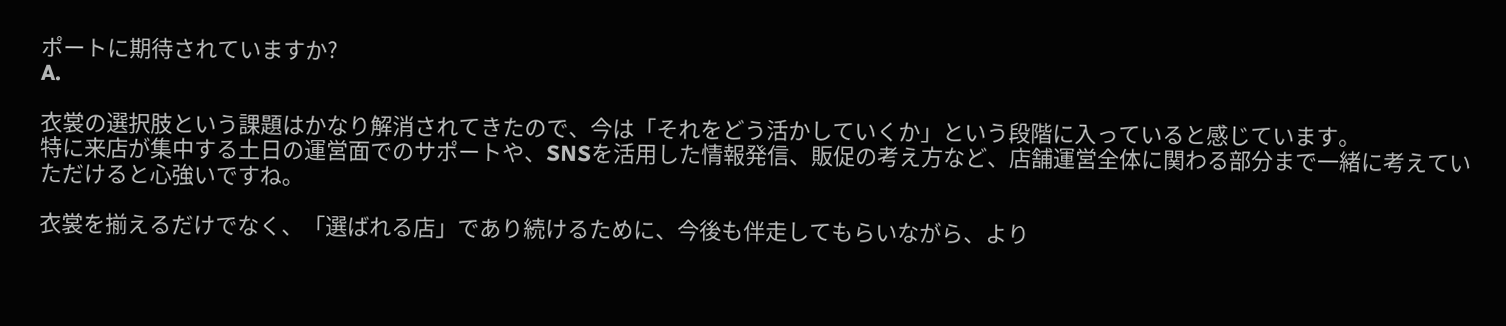ポートに期待されていますか?
A.

衣裳の選択肢という課題はかなり解消されてきたので、今は「それをどう活かしていくか」という段階に入っていると感じています。
特に来店が集中する土日の運営面でのサポートや、SNSを活用した情報発信、販促の考え方など、店舗運営全体に関わる部分まで一緒に考えていただけると心強いですね。

衣裳を揃えるだけでなく、「選ばれる店」であり続けるために、今後も伴走してもらいながら、より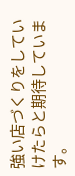強い店づくりをしていけたらと期待しています。